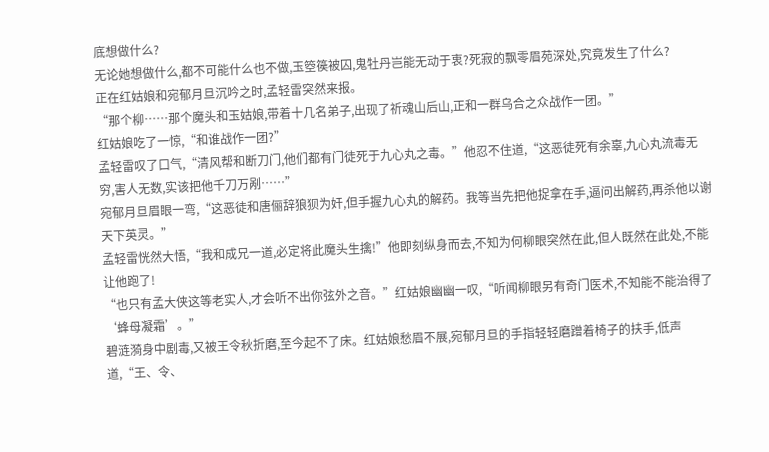底想做什么?
无论她想做什么,都不可能什么也不做,玉箜篌被囚,鬼牡丹岂能无动于衷?死寂的飘零眉苑深处,究竟发生了什么?
正在红姑娘和宛郁月旦沉吟之时,孟轻雷突然来报。
“那个柳……那个魔头和玉姑娘,带着十几名弟子,出现了祈魂山后山,正和一群乌合之众战作一团。”
红姑娘吃了一惊,“和谁战作一团?”
孟轻雷叹了口气,“清风帮和断刀门,他们都有门徒死于九心丸之毒。”他忍不住道,“这恶徒死有余辜,九心丸流毒无穷,害人无数,实该把他千刀万剐……”
宛郁月旦眉眼一弯,“这恶徒和唐俪辞狼狈为奸,但手握九心丸的解药。我等当先把他捉拿在手,逼问出解药,再杀他以谢天下英灵。”
孟轻雷恍然大悟,“我和成兄一道,必定将此魔头生擒!”他即刻纵身而去,不知为何柳眼突然在此,但人既然在此处,不能让他跑了!
“也只有孟大侠这等老实人,才会听不出你弦外之音。”红姑娘幽幽一叹,“听闻柳眼另有奇门医术,不知能不能治得了‘蜂母凝霜’。”
碧涟漪身中剧毒,又被王令秋折磨,至今起不了床。红姑娘愁眉不展,宛郁月旦的手指轻轻磨蹭着椅子的扶手,低声道,“王、令、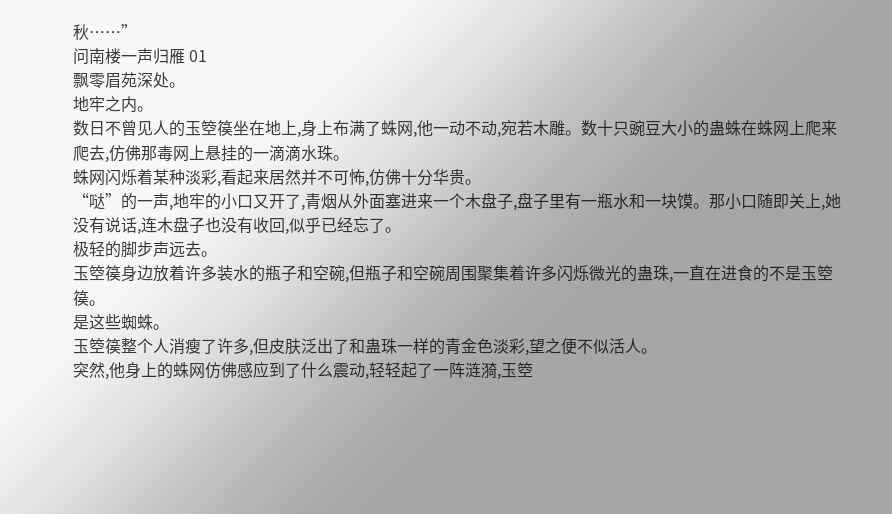秋……”
问南楼一声归雁 01
飘零眉苑深处。
地牢之内。
数日不曾见人的玉箜篌坐在地上,身上布满了蛛网,他一动不动,宛若木雕。数十只豌豆大小的蛊蛛在蛛网上爬来爬去,仿佛那毒网上悬挂的一滴滴水珠。
蛛网闪烁着某种淡彩,看起来居然并不可怖,仿佛十分华贵。
“哒”的一声,地牢的小口又开了,青烟从外面塞进来一个木盘子,盘子里有一瓶水和一块馍。那小口随即关上,她没有说话,连木盘子也没有收回,似乎已经忘了。
极轻的脚步声远去。
玉箜篌身边放着许多装水的瓶子和空碗,但瓶子和空碗周围聚集着许多闪烁微光的蛊珠,一直在进食的不是玉箜篌。
是这些蜘蛛。
玉箜篌整个人消瘦了许多,但皮肤泛出了和蛊珠一样的青金色淡彩,望之便不似活人。
突然,他身上的蛛网仿佛感应到了什么震动,轻轻起了一阵涟漪,玉箜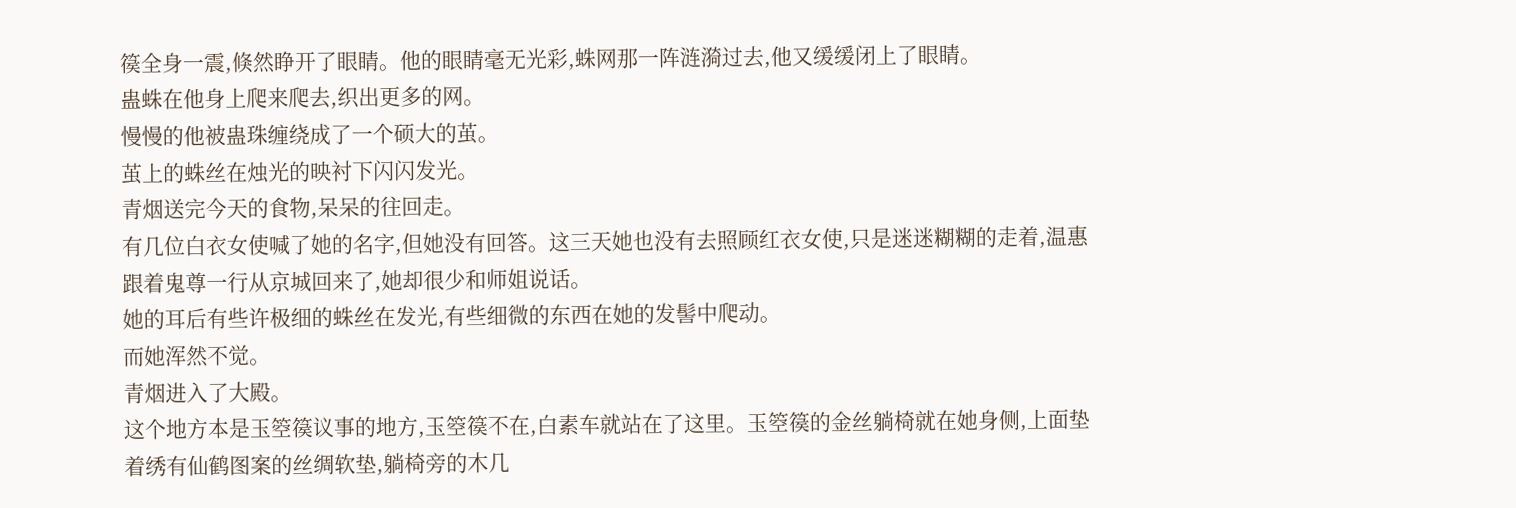篌全身一震,倏然睁开了眼睛。他的眼睛毫无光彩,蛛网那一阵涟漪过去,他又缓缓闭上了眼睛。
蛊蛛在他身上爬来爬去,织出更多的网。
慢慢的他被蛊珠缠绕成了一个硕大的茧。
茧上的蛛丝在烛光的映衬下闪闪发光。
青烟送完今天的食物,呆呆的往回走。
有几位白衣女使喊了她的名字,但她没有回答。这三天她也没有去照顾红衣女使,只是迷迷糊糊的走着,温惠跟着鬼尊一行从京城回来了,她却很少和师姐说话。
她的耳后有些许极细的蛛丝在发光,有些细微的东西在她的发髻中爬动。
而她浑然不觉。
青烟进入了大殿。
这个地方本是玉箜篌议事的地方,玉箜篌不在,白素车就站在了这里。玉箜篌的金丝躺椅就在她身侧,上面垫着绣有仙鹤图案的丝绸软垫,躺椅旁的木几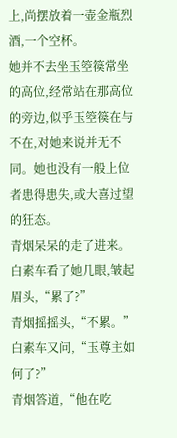上,尚摆放着一壶金瓶烈酒,一个空杯。
她并不去坐玉箜篌常坐的高位,经常站在那高位的旁边,似乎玉箜篌在与不在,对她来说并无不同。她也没有一般上位者患得患失,或大喜过望的狂态。
青烟呆呆的走了进来。
白素车看了她几眼,皱起眉头,“累了?”
青烟摇摇头,“不累。”
白素车又问,“玉尊主如何了?”
青烟答道,“他在吃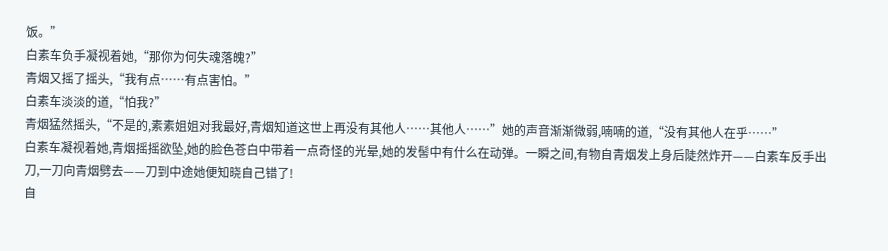饭。”
白素车负手凝视着她,“那你为何失魂落魄?”
青烟又摇了摇头,“我有点……有点害怕。”
白素车淡淡的道,“怕我?”
青烟猛然摇头,“不是的,素素姐姐对我最好,青烟知道这世上再没有其他人……其他人……”她的声音渐渐微弱,喃喃的道,“没有其他人在乎……”
白素车凝视着她,青烟摇摇欲坠,她的脸色苍白中带着一点奇怪的光晕,她的发髻中有什么在动弹。一瞬之间,有物自青烟发上身后陡然炸开——白素车反手出刀,一刀向青烟劈去——刀到中途她便知晓自己错了!
自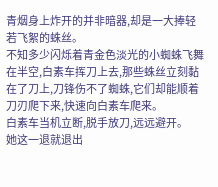青烟身上炸开的并非暗器,却是一大捧轻若飞絮的蛛丝。
不知多少闪烁着青金色淡光的小蜘蛛飞舞在半空,白素车挥刀上去,那些蛛丝立刻黏在了刀上,刀锋伤不了蜘蛛,它们却能顺着刀刃爬下来,快速向白素车爬来。
白素车当机立断,脱手放刀,远远避开。
她这一退就退出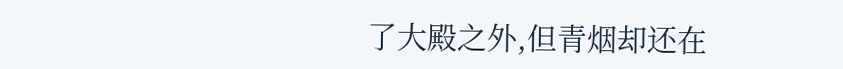了大殿之外,但青烟却还在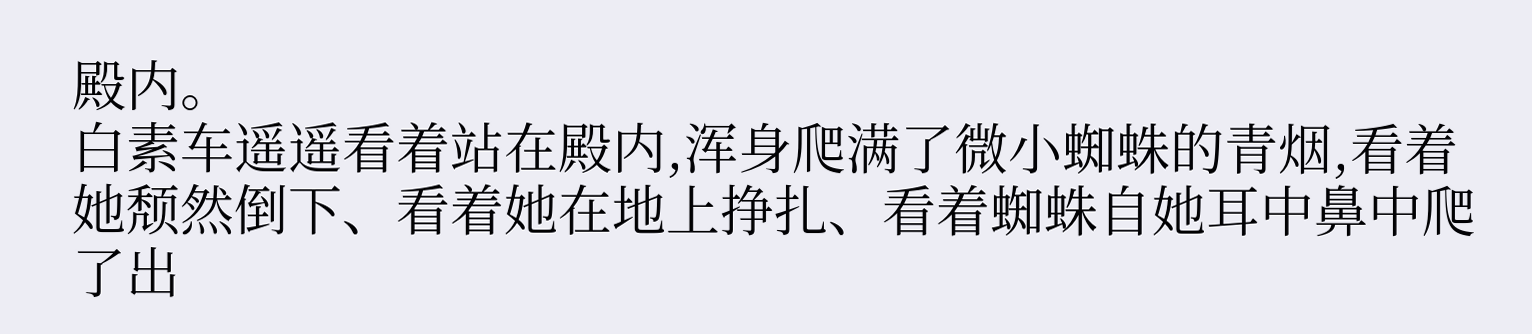殿内。
白素车遥遥看着站在殿内,浑身爬满了微小蜘蛛的青烟,看着她颓然倒下、看着她在地上挣扎、看着蜘蛛自她耳中鼻中爬了出